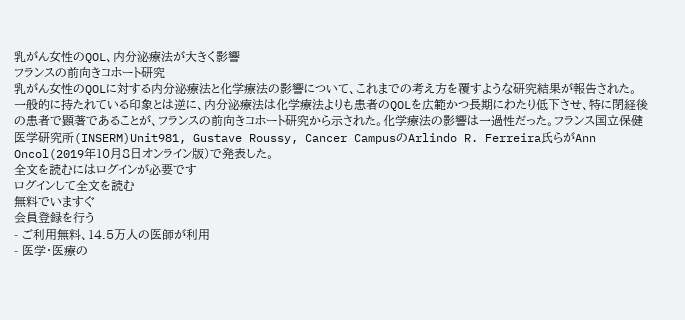乳がん女性のQOL、内分泌療法が大きく影響
フランスの前向きコホート研究
乳がん女性のQOLに対する内分泌療法と化学療法の影響について、これまでの考え方を覆すような研究結果が報告された。一般的に持たれている印象とは逆に、内分泌療法は化学療法よりも患者のQOLを広範かつ長期にわたり低下させ、特に閉経後の患者で顕著であることが、フランスの前向きコホート研究から示された。化学療法の影響は一過性だった。フランス国立保健医学研究所(INSERM)Unit981, Gustave Roussy, Cancer CampusのArlindo R. Ferreira氏らがAnn Oncol(2019年10月8日オンライン版)で発表した。
全文を読むにはログインが必要です
ログインして全文を読む
無料でいますぐ
会員登録を行う
- ご利用無料、14.5万人の医師が利用
- 医学・医療の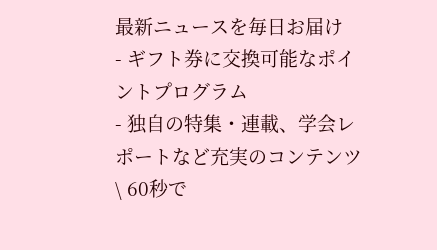最新ニュースを毎日お届け
- ギフト券に交換可能なポイントプログラム
- 独自の特集・連載、学会レポートなど充実のコンテンツ
\ 60秒で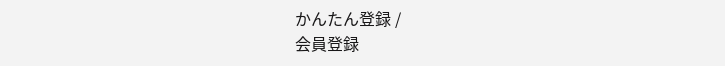かんたん登録 /
会員登録